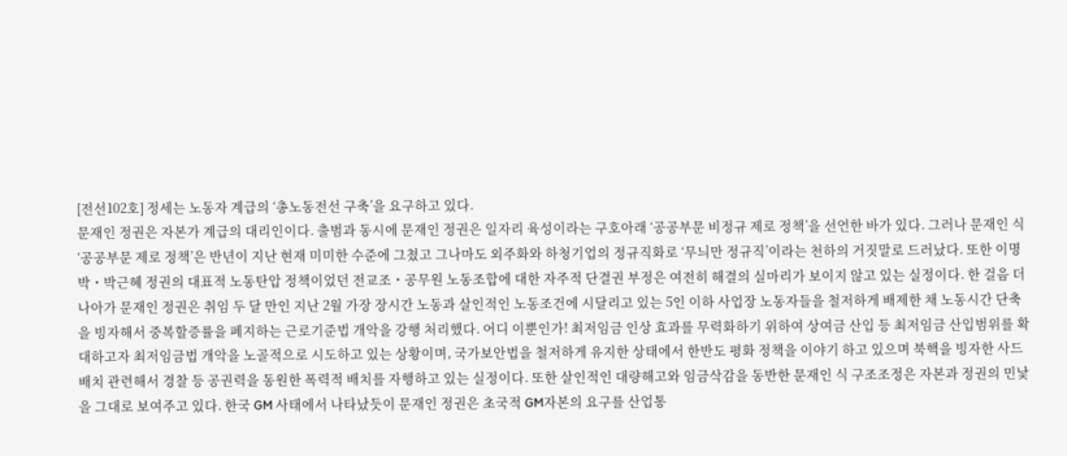[전선102호] 정세는 노동자 계급의 ‘총노동전선 구축’을 요구하고 있다.
문재인 정권은 자본가 계급의 대리인이다. 출범과 동시에 문재인 정권은 일자리 육성이라는 구호아래 ‘공공부문 비정규 제로 정책’을 선언한 바가 있다. 그러나 문재인 식 ‘공공부문 제로 정책’은 반년이 지난 현재 미미한 수준에 그쳤고 그나마도 외주화와 하청기업의 정규직화로 ‘무늬만 정규직’이라는 천하의 거짓말로 드러났다. 또한 이명박・박근혜 정권의 대표적 노동탄압 정책이었던 전교조・공무원 노동조합에 대한 자주적 단결권 부정은 여전히 해결의 실마리가 보이지 않고 있는 실정이다. 한 걸음 더 나아가 문재인 정권은 취임 두 달 만인 지난 2월 가장 장시간 노동과 살인적인 노동조건에 시달리고 있는 5인 이하 사업장 노동자들을 철저하게 배제한 채 노동시간 단축을 빙자해서 중복할증률을 폐지하는 근로기준법 개악을 강행 처리했다. 어디 이뿐인가! 최저임금 인상 효과를 무력화하기 위하여 상여금 산입 등 최저임금 산입범위를 확대하고자 최저임금법 개악을 노골적으로 시도하고 있는 상황이며, 국가보안법을 철저하게 유지한 상태에서 한반도 평화 정책을 이야기 하고 있으며 북핵을 빙자한 사드 배치 관련해서 경찰 등 공권력을 동원한 폭력적 배치를 자행하고 있는 실정이다. 또한 살인적인 대량해고와 임금삭감을 동반한 문재인 식 구조조정은 자본과 정권의 민낯을 그대로 보여주고 있다. 한국 GM 사태에서 나타났듯이 문재인 정권은 초국적 GM자본의 요구를 산업통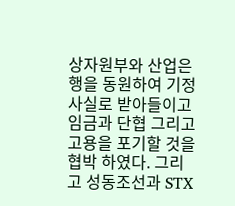상자원부와 산업은행을 동원하여 기정사실로 받아들이고 임금과 단협 그리고 고용을 포기할 것을 협박 하였다. 그리고 성동조선과 STX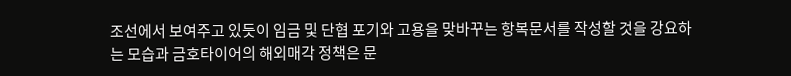조선에서 보여주고 있듯이 임금 및 단협 포기와 고용을 맞바꾸는 항복문서를 작성할 것을 강요하는 모습과 금호타이어의 해외매각 정책은 문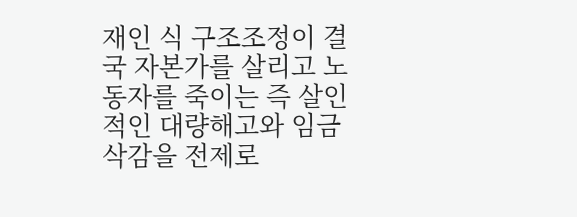재인 식 구조조정이 결국 자본가를 살리고 노동자를 죽이는 즉 살인적인 대량해고와 임금삭감을 전제로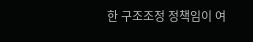한 구조조정 정책임이 여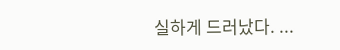실하게 드러났다. ...